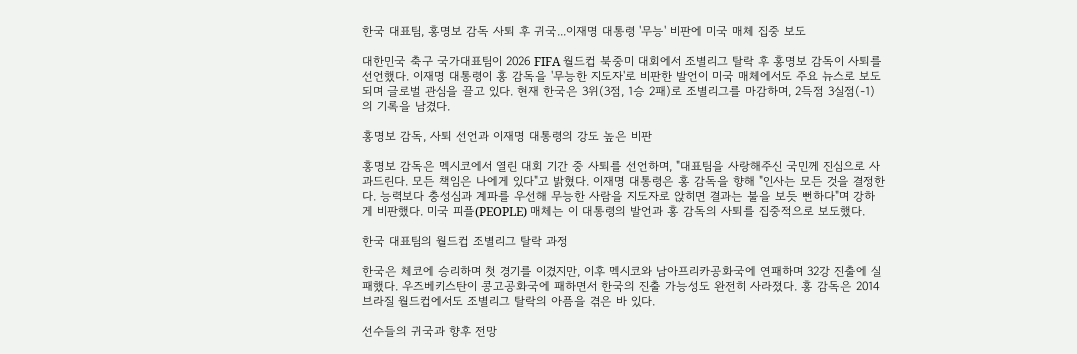한국 대표팀, 홍명보 감독 사퇴 후 귀국...이재명 대통령 '무능' 비판에 미국 매체 집중 보도

대한민국 축구 국가대표팀이 2026 FIFA 월드컵 북중미 대회에서 조별리그 탈락 후 홍명보 감독이 사퇴를 선언했다. 이재명 대통령이 홍 감독을 '무능한 지도자'로 비판한 발언이 미국 매체에서도 주요 뉴스로 보도되며 글로벌 관심을 끌고 있다. 현재 한국은 3위(3점, 1승 2패)로 조별리그를 마감하며, 2득점 3실점(-1)의 기록을 남겼다.

홍명보 감독, 사퇴 선언과 이재명 대통령의 강도 높은 비판

홍명보 감독은 멕시코에서 열린 대회 기간 중 사퇴를 선언하며, "대표팀을 사랑해주신 국민께 진심으로 사과드린다. 모든 책임은 나에게 있다"고 밝혔다. 이재명 대통령은 홍 감독을 향해 "인사는 모든 것을 결정한다. 능력보다 충성심과 계파를 우선해 무능한 사람을 지도자로 앉히면 결과는 불을 보듯 뻔하다"며 강하게 비판했다. 미국 피플(PEOPLE) 매체는 이 대통령의 발언과 홍 감독의 사퇴를 집중적으로 보도했다.

한국 대표팀의 월드컵 조별리그 탈락 과정

한국은 체코에 승리하며 첫 경기를 이겼지만, 이후 멕시코와 남아프리카공화국에 연패하며 32강 진출에 실패했다. 우즈베키스탄이 콩고공화국에 패하면서 한국의 진출 가능성도 완전히 사라졌다. 홍 감독은 2014 브라질 월드컵에서도 조별리그 탈락의 아픔을 겪은 바 있다.

선수들의 귀국과 향후 전망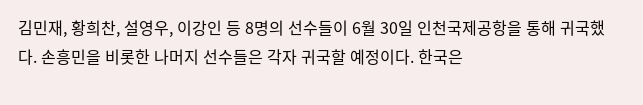김민재, 황희찬, 설영우, 이강인 등 8명의 선수들이 6월 30일 인천국제공항을 통해 귀국했다. 손흥민을 비롯한 나머지 선수들은 각자 귀국할 예정이다. 한국은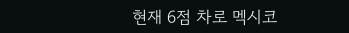현재 6점 차로 멕시코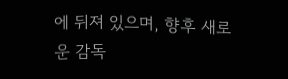에 뒤져 있으며, 향후 새로운 감독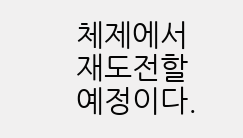체제에서 재도전할 예정이다.